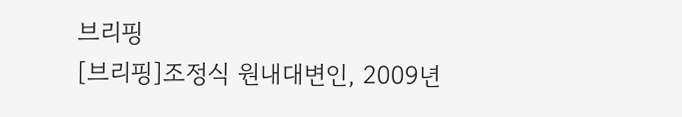브리핑
[브리핑]조정식 원내대변인, 2009년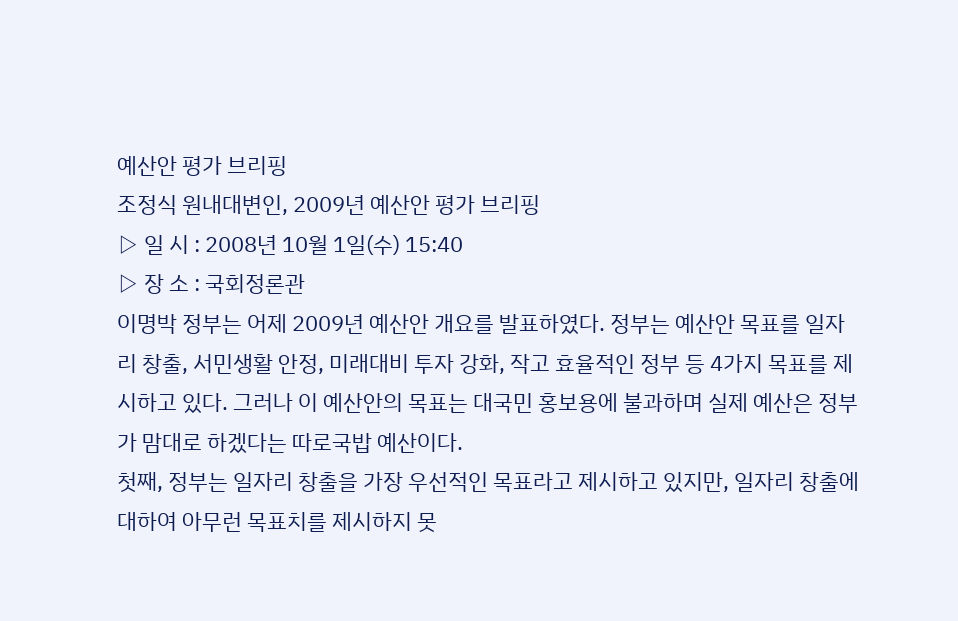예산안 평가 브리핑
조정식 원내대변인, 2009년 예산안 평가 브리핑
▷ 일 시 : 2008년 10월 1일(수) 15:40
▷ 장 소 : 국회정론관
이명박 정부는 어제 2009년 예산안 개요를 발표하였다. 정부는 예산안 목표를 일자리 창출, 서민생활 안정, 미래대비 투자 강화, 작고 효율적인 정부 등 4가지 목표를 제시하고 있다. 그러나 이 예산안의 목표는 대국민 홍보용에 불과하며 실제 예산은 정부가 맘대로 하겠다는 따로국밥 예산이다.
첫째, 정부는 일자리 창출을 가장 우선적인 목표라고 제시하고 있지만, 일자리 창출에 대하여 아무런 목표치를 제시하지 못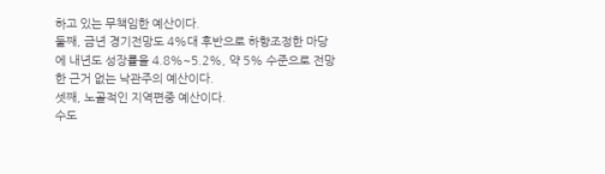하고 있는 무책임한 예산이다.
둘째, 금년 경기전망도 4%대 후반으로 하향조정한 마당에 내년도 성장률을 4.8%~5.2%, 약 5% 수준으로 전망한 근거 없는 낙관주의 예산이다.
셋째, 노골적인 지역편중 예산이다.
수도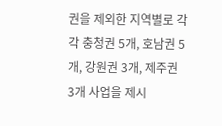권을 제외한 지역별로 각각 충청권 5개, 호남권 5개, 강원권 3개, 제주권 3개 사업을 제시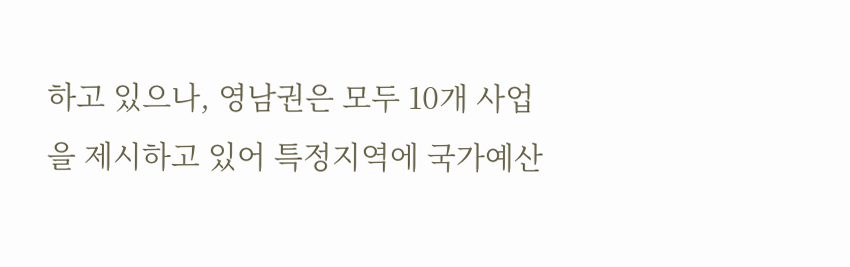하고 있으나, 영남권은 모두 10개 사업을 제시하고 있어 특정지역에 국가예산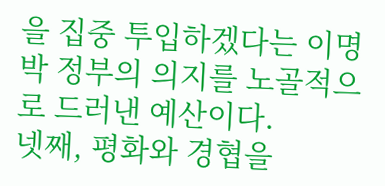을 집중 투입하겠다는 이명박 정부의 의지를 노골적으로 드러낸 예산이다.
넷째, 평화와 경협을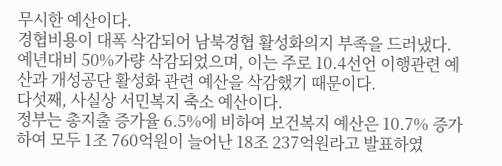무시한 예산이다.
경협비용이 대폭 삭감되어 남북경협 활성화의지 부족을 드러냈다. 예년대비 50%가량 삭감되었으며, 이는 주로 10.4선언 이행관련 예산과 개성공단 활성화 관련 예산을 삭감했기 때문이다.
다섯째, 사실상 서민복지 축소 예산이다.
정부는 총지출 증가율 6.5%에 비하여 보건복지 예산은 10.7% 증가하여 모두 1조 760억원이 늘어난 18조 237억원라고 발표하였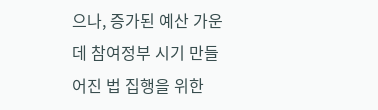으나, 증가된 예산 가운데 참여정부 시기 만들어진 법 집행을 위한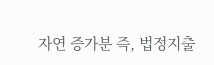자연 증가분 즉, 법정지출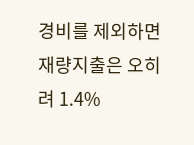경비를 제외하면 재량지출은 오히려 1.4%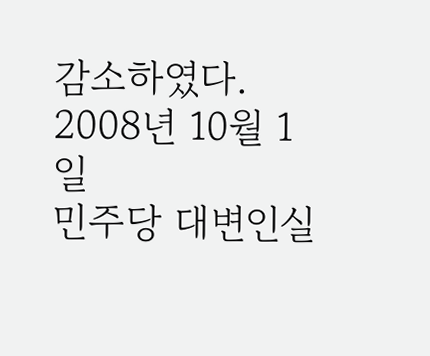감소하였다.
2008년 10월 1일
민주당 대변인실